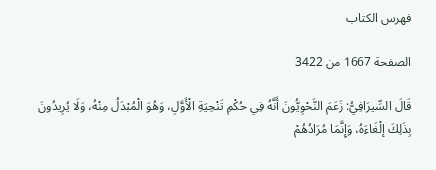فهرس الكتاب

الصفحة 1667 من 3422

قَالَ السِّيرَافِيُّ: زَعَمَ النَّحْوِيُّونَ أَنَّهُ فِي حُكْمِ تَنْحِيَةِ الْأَوَّلِ، وَهُوَ الْمُبْدَلُ مِنْهُ، وَلَا يُرِيدُونَ بِذَلِكَ إلْغَاءَهُ، وَإِنَّمَا مُرَادُهُمْ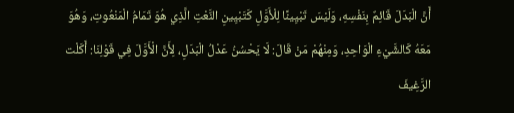أَنَّ الْبَدَلَ قَائِمٌ بِنَفْسِهِ، وَلَيْسَ تَبْيِينًا لِلْأَوَّلِ كَتَبْيِينِ النَّعْتِ الَّذِي هُوَ تَمَامُ الْمَنْعُوتِ، وَهُوَ مَعَهُ كَالشَّيْءِ الْوَاحِدِ، وَمِنْهُمْ مَنْ قَالَ: لَا يَحْسُنُ عَدْلُ الْبَدَلِ، لِأَنَّ الْأَوَّلَ فِي قَوْلِنَا: أَكَلْت الرَّغِيفَ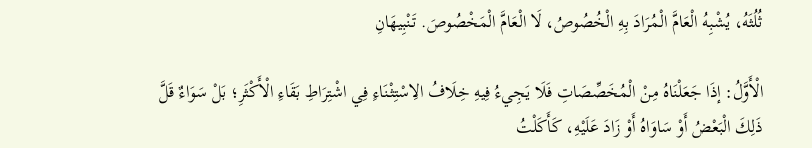ثُلُثَهُ، يُشْبِهُ الْعَامَّ الْمُرَادَ بِهِ الْخُصُوصُ، لَا الْعَامَّ الْمَخْصُوصَ. تَنْبِيهَانِ

الْأَوَّلُ: إذَا جَعَلْنَاهُ مِنْ الْمُخَصِّصَاتِ فَلَا يَجِيءُ فِيهِ خِلَافُ الِاسْتِثْنَاءِ فِي اشْتِرَاطِ بَقَاءِ الْأَكْثَرِ؛ بَلْ سَوَاءٌ قَلَّ ذَلِكَ الْبَعْضُ أَوْ سَاوَاهُ أَوْ زَادَ عَلَيْهِ، كَأَكَلْتُ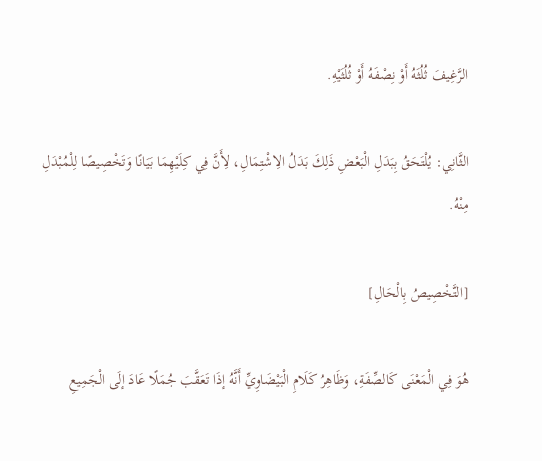الرَّغِيفَ ثُلُثَهُ أَوْ نِصْفَهُ أَوْ ثُلُثَيْهِ.

الثَّانِي: يُلْتَحَقُ بِبَدَلِ الْبَعْضِ ذَلِكَ بَدَلُ الِاشْتِمَالِ، لِأَنَّ فِي كِلَيْهِمَا بَيَانًا وَتَخْصِيصًا لِلْمُبْدَلِ مِنْهُ.

[التَّخْصِيصُ بِالْحَالِ]

هُوَ فِي الْمَعْنَى كَالصِّفَةِ، وَظَاهِرُ كَلَامِ الْبَيْضَاوِيِّ أَنَّهُ إذَا تَعَقَّبَ جُمَلًا عَادَ إلَى الْجَمِيعِ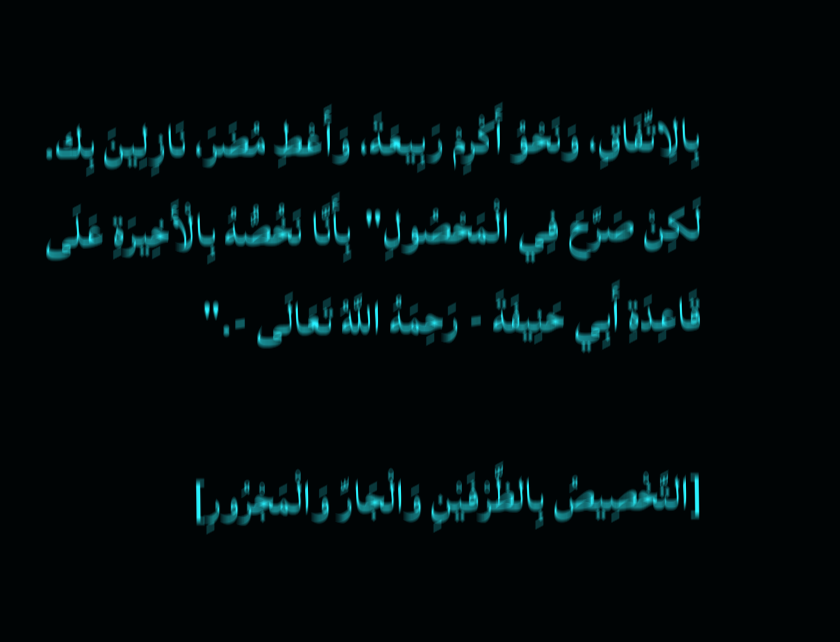بِالِاتِّفَاقِ، وَنَحْوُ أَكْرِمْ رَبِيعَةَ، وَأَعْطِ مُضَرَ، نَازِلِينَ بِك. لَكِنْ صَرَّحَ فِي الْمَحْصُولِ"بِأَنَّا نَخُصُّهُ بِالْأَخِيرَةِ عَلَى قَاعِدَةِ أَبِي حَنِيفَةَ - رَحِمَهُ اللَّهُ تَعَالَى -."

[التَّخْصِيصُ بِالظَّرْفَيْنِ وَالْجَارِّ وَالْمَجْرُورِ]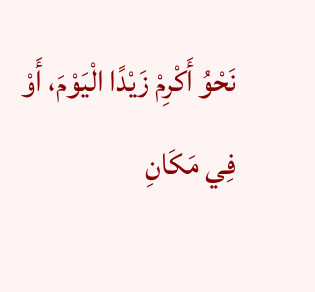نَحْوُ أَكْرِمْ زَيْدًا الْيَوْمَ، أَوْ فِي مَكَانِ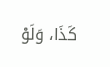كَذَا، وَلَوْ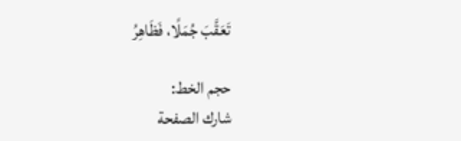تَعَقَّبَ جُمَلًا، فَظَاهِرُ

حجم الخط:
شارك الصفحة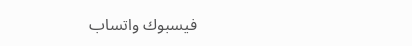فيسبوك واتساب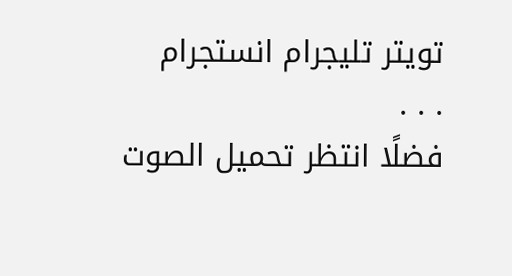تويتر تليجرام انستجرام
. . .
فضلًا انتظر تحميل الصوت